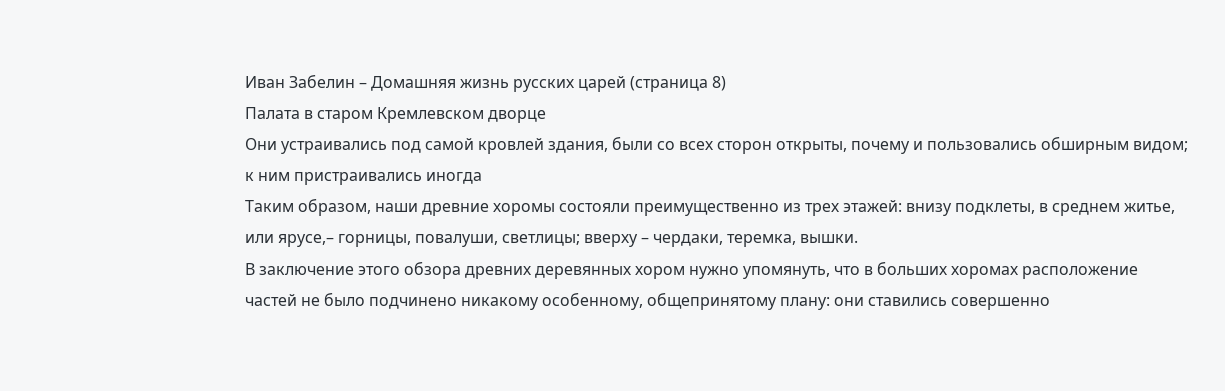Иван Забелин – Домашняя жизнь русских царей (страница 8)
Палата в старом Кремлевском дворце
Они устраивались под самой кровлей здания, были со всех сторон открыты, почему и пользовались обширным видом; к ним пристраивались иногда
Таким образом, наши древние хоромы состояли преимущественно из трех этажей: внизу подклеты, в среднем житье, или ярусе,– горницы, повалуши, светлицы; вверху – чердаки, теремка, вышки.
В заключение этого обзора древних деревянных хором нужно упомянуть, что в больших хоромах расположение частей не было подчинено никакому особенному, общепринятому плану: они ставились совершенно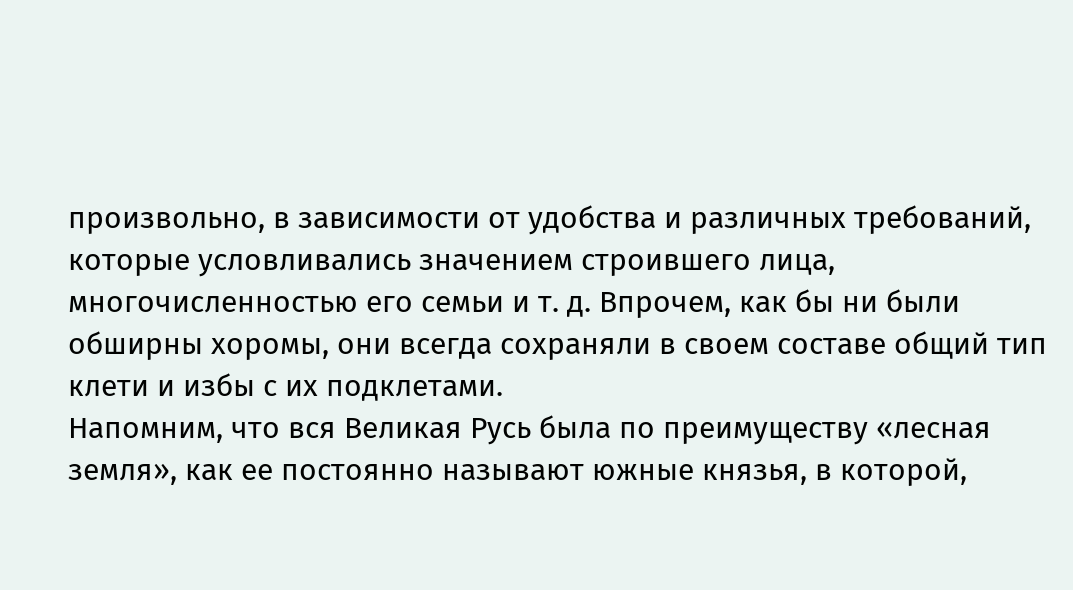произвольно, в зависимости от удобства и различных требований, которые условливались значением строившего лица, многочисленностью его семьи и т. д. Впрочем, как бы ни были обширны хоромы, они всегда сохраняли в своем составе общий тип клети и избы с их подклетами.
Напомним, что вся Великая Русь была по преимуществу «лесная земля», как ее постоянно называют южные князья, в которой,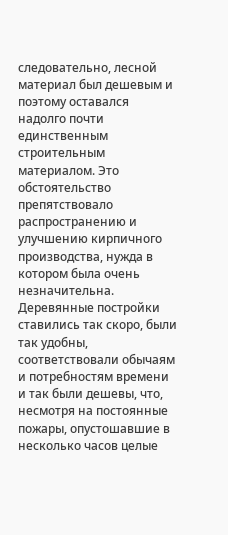следовательно, лесной материал был дешевым и поэтому оставался надолго почти единственным строительным материалом. Это обстоятельство препятствовало распространению и улучшению кирпичного производства, нужда в котором была очень незначительна. Деревянные постройки ставились так скоро, были так удобны, соответствовали обычаям и потребностям времени и так были дешевы, что, несмотря на постоянные пожары, опустошавшие в несколько часов целые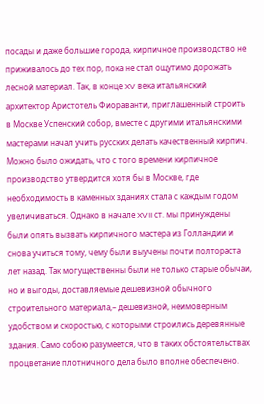посады и даже большие города, кирпичное производство не приживалось до тех пор, пока не стал ощутимо дорожать лесной материал. Так, в конце XV века итальянский архитектор Аристотель Фиораванти, приглашенный строить в Москве Успенский собор, вместе с другими итальянскими мастерами начал учить русских делать качественный кирпич. Можно было ожидать, что с того времени кирпичное производство утвердится хотя бы в Москве, где необходимость в каменных зданиях стала с каждым годом увеличиваться. Однако в начале XVII ст. мы принуждены были опять вызвать кирпичного мастера из Голландии и снова учиться тому, чему были выучены почти полтораста лет назад. Так могущественны были не только старые обычаи, но и выгоды, доставляемые дешевизной обычного строительного материала,– дешевизной, неимоверным удобством и скоростью, с которыми строились деревянные здания. Само собою разумеется, что в таких обстоятельствах процветание плотничного дела было вполне обеспечено.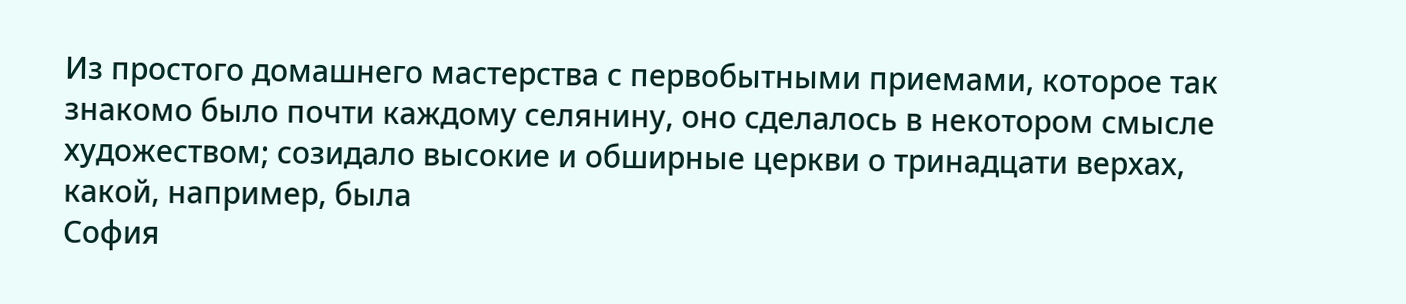Из простого домашнего мастерства с первобытными приемами, которое так знакомо было почти каждому селянину, оно сделалось в некотором смысле художеством; созидало высокие и обширные церкви о тринадцати верхах, какой, например, была
София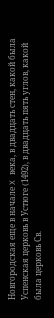Новгородская еще в начале X века, в двадцать стен, какой была Успенская церковь в Устюге (1492), в двадцать пять углов, какой была церковь Св.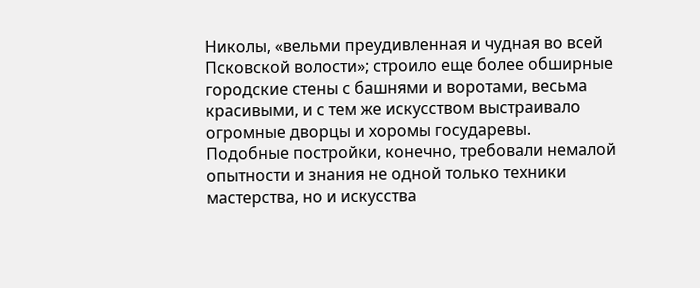Николы, «вельми преудивленная и чудная во всей Псковской волости»; строило еще более обширные городские стены с башнями и воротами, весьма красивыми, и с тем же искусством выстраивало огромные дворцы и хоромы государевы.
Подобные постройки, конечно, требовали немалой опытности и знания не одной только техники мастерства, но и искусства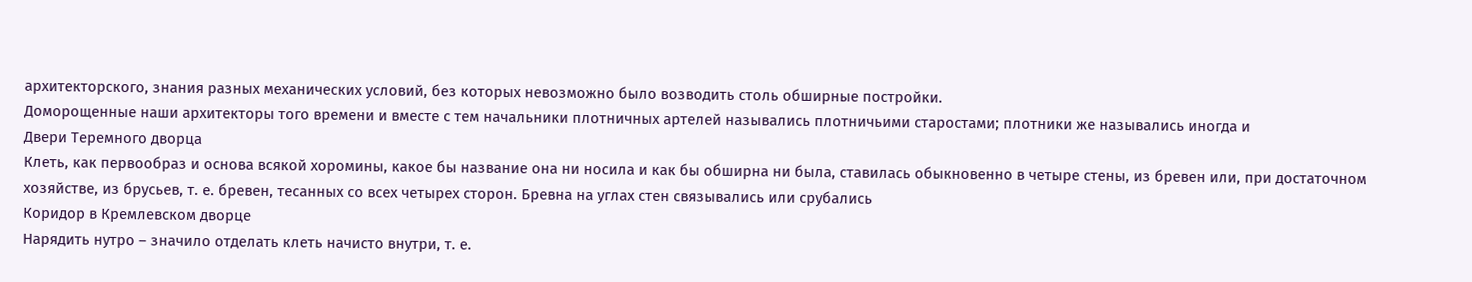архитекторского, знания разных механических условий, без которых невозможно было возводить столь обширные постройки.
Доморощенные наши архитекторы того времени и вместе с тем начальники плотничных артелей назывались плотничьими старостами; плотники же назывались иногда и
Двери Теремного дворца
Клеть, как первообраз и основа всякой хоромины, какое бы название она ни носила и как бы обширна ни была, ставилась обыкновенно в четыре стены, из бревен или, при достаточном хозяйстве, из брусьев, т. е. бревен, тесанных со всех четырех сторон. Бревна на углах стен связывались или срубались
Коридор в Кремлевском дворце
Нарядить нутро – значило отделать клеть начисто внутри, т. е.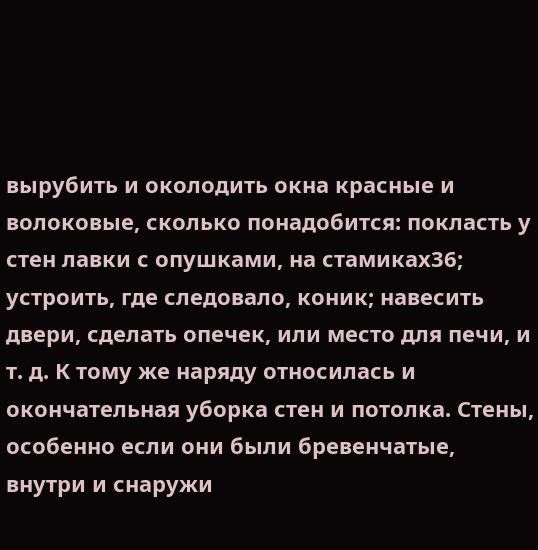вырубить и околодить окна красные и волоковые, сколько понадобится: покласть у стен лавки с опушками, на стамиках36; устроить, где следовало, коник; навесить двери, сделать опечек, или место для печи, и т. д. К тому же наряду относилась и окончательная уборка стен и потолка. Стены, особенно если они были бревенчатые, внутри и снаружи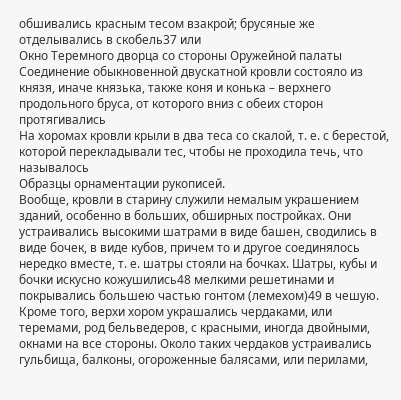обшивались красным тесом взакрой; брусяные же отделывались в скобель37 или
Окно Теремного дворца со стороны Оружейной палаты
Соединение обыкновенной двускатной кровли состояло из князя, иначе князька, также коня и конька – верхнего продольного бруса, от которого вниз с обеих сторон протягивались
На хоромах кровли крыли в два теса со скалой, т. е. с берестой, которой перекладывали тес, чтобы не проходила течь, что называлось
Образцы орнаментации рукописей.
Вообще, кровли в старину служили немалым украшением зданий, особенно в больших, обширных постройках. Они устраивались высокими шатрами в виде башен, сводились в виде бочек, в виде кубов, причем то и другое соединялось нередко вместе, т. е. шатры стояли на бочках. Шатры, кубы и бочки искусно кожушились48 мелкими решетинами и покрывались большею частью гонтом (лемехом)49 в чешую. Кроме того, верхи хором украшались чердаками, или теремами, род бельведеров, с красными, иногда двойными, окнами на все стороны. Около таких чердаков устраивались гульбища, балконы, огороженные балясами, или перилами,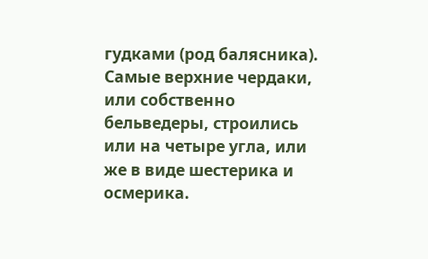гудками (род балясника). Самые верхние чердаки, или собственно бельведеры, строились или на четыре угла, или же в виде шестерика и осмерика.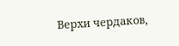Верхи чердаков,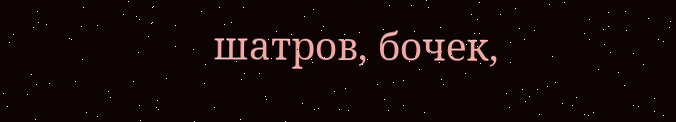шатров, бочек,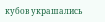кубов украшались